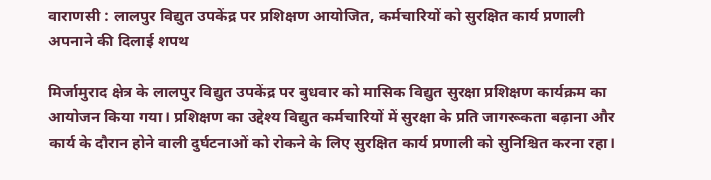वाराणसी : लालपुर विद्युत उपकेंद्र पर प्रशिक्षण आयोजित, कर्मचारियों को सुरक्षित कार्य प्रणाली अपनाने की दिलाई शपथ

मिर्जामुराद क्षेत्र के लालपुर विद्युत उपकेंद्र पर बुधवार को मासिक विद्युत सुरक्षा प्रशिक्षण कार्यक्रम का आयोजन किया गया। प्रशिक्षण का उद्देश्य विद्युत कर्मचारियों में सुरक्षा के प्रति जागरूकता बढ़ाना और कार्य के दौरान होने वाली दुर्घटनाओं को रोकने के लिए सुरक्षित कार्य प्रणाली को सुनिश्चित करना रहा।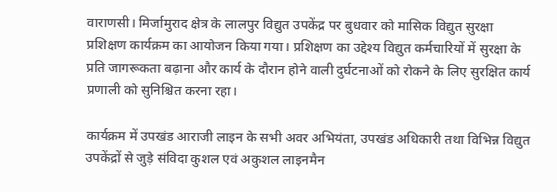वाराणसी। मिर्जामुराद क्षेत्र के लालपुर विद्युत उपकेंद्र पर बुधवार को मासिक विद्युत सुरक्षा प्रशिक्षण कार्यक्रम का आयोजन किया गया। प्रशिक्षण का उद्देश्य विद्युत कर्मचारियों में सुरक्षा के प्रति जागरूकता बढ़ाना और कार्य के दौरान होने वाली दुर्घटनाओं को रोकने के लिए सुरक्षित कार्य प्रणाली को सुनिश्चित करना रहा।

कार्यक्रम में उपखंड आराजी लाइन के सभी अवर अभियंता, उपखंड अधिकारी तथा विभिन्न विद्युत उपकेंद्रों से जुड़े संविदा कुशल एवं अकुशल लाइनमैन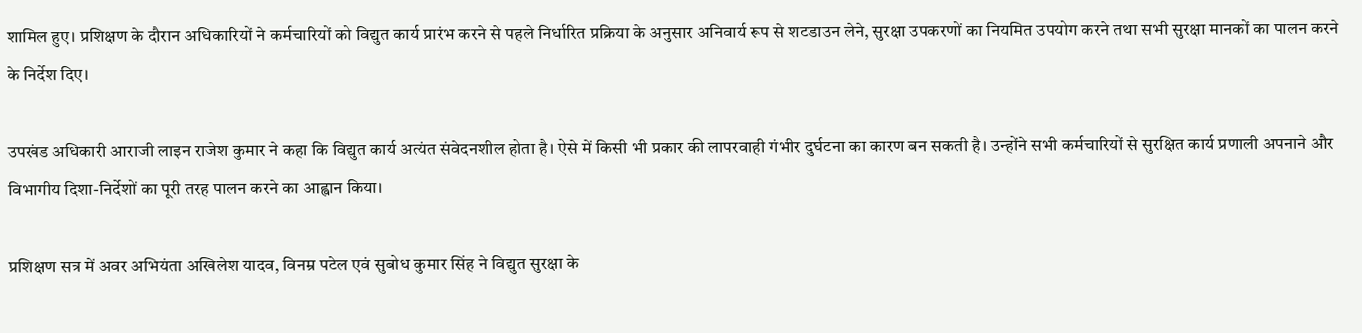शामिल हुए। प्रशिक्षण के दौरान अधिकारियों ने कर्मचारियों को विद्युत कार्य प्रारंभ करने से पहले निर्धारित प्रक्रिया के अनुसार अनिवार्य रूप से शटडाउन लेने, सुरक्षा उपकरणों का नियमित उपयोग करने तथा सभी सुरक्षा मानकों का पालन करने के निर्देश दिए।

उपखंड अधिकारी आराजी लाइन राजेश कुमार ने कहा कि विद्युत कार्य अत्यंत संवेदनशील होता है। ऐसे में किसी भी प्रकार की लापरवाही गंभीर दुर्घटना का कारण बन सकती है। उन्होंने सभी कर्मचारियों से सुरक्षित कार्य प्रणाली अपनाने और विभागीय दिशा-निर्देशों का पूरी तरह पालन करने का आह्वान किया।

प्रशिक्षण सत्र में अवर अभियंता अखिलेश यादव, विनम्र पटेल एवं सुबोध कुमार सिंह ने विद्युत सुरक्षा के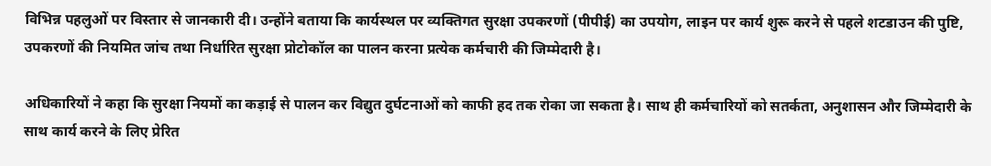विभिन्न पहलुओं पर विस्तार से जानकारी दी। उन्होंने बताया कि कार्यस्थल पर व्यक्तिगत सुरक्षा उपकरणों (पीपीई) का उपयोग, लाइन पर कार्य शुरू करने से पहले शटडाउन की पुष्टि, उपकरणों की नियमित जांच तथा निर्धारित सुरक्षा प्रोटोकॉल का पालन करना प्रत्येक कर्मचारी की जिम्मेदारी है।

अधिकारियों ने कहा कि सुरक्षा नियमों का कड़ाई से पालन कर विद्युत दुर्घटनाओं को काफी हद तक रोका जा सकता है। साथ ही कर्मचारियों को सतर्कता, अनुशासन और जिम्मेदारी के साथ कार्य करने के लिए प्रेरित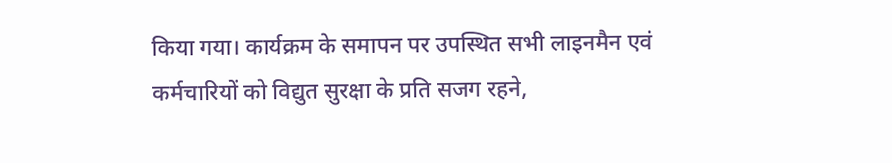किया गया। कार्यक्रम के समापन पर उपस्थित सभी लाइनमैन एवं कर्मचारियों को विद्युत सुरक्षा के प्रति सजग रहने,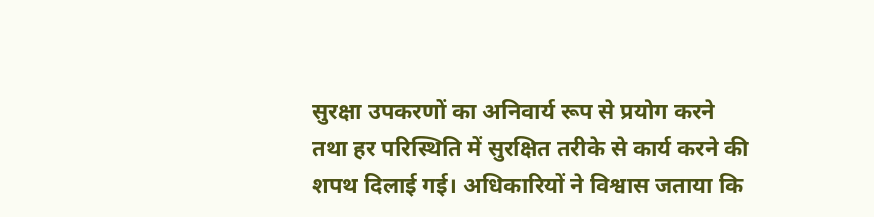सुरक्षा उपकरणों का अनिवार्य रूप से प्रयोग करने तथा हर परिस्थिति में सुरक्षित तरीके से कार्य करने की शपथ दिलाई गई। अधिकारियों ने विश्वास जताया कि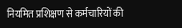नियमित प्रशिक्षण से कर्मचारियों की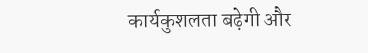कार्यकुशलता बढ़ेगी और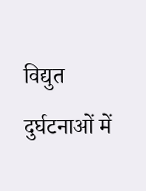विद्युत दुर्घटनाओं में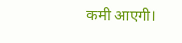कमी आएगी।